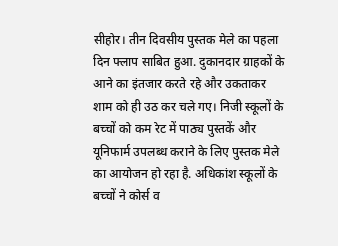सीहोर। तीन दिवसीय पुस्तक मेले का पहला दिन फ्लाप साबित हुआ. दुकानदार ग्राहकों के आने का इंतजार करते रहे और उकताकर शाम को ही उठ कर चले गए। निजी स्कूलों के बच्चों को कम रेट में पाठ्य पुस्तकें और यूनिफार्म उपलब्ध कराने के लिए पुस्तक मेले का आयोजन हो रहा है. अधिकांश स्कूलों के बच्चों ने कोर्स व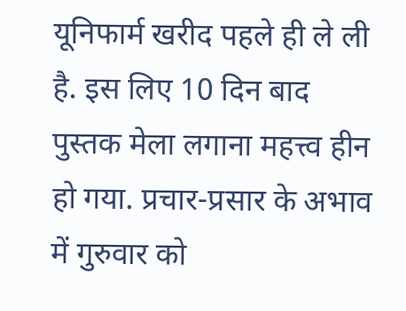यूनिफार्म खरीद पहले ही ले ली है. इस लिए 10 दिन बाद पुस्तक मेला लगाना महत्त्व हीन हो गया. प्रचार-प्रसार के अभाव में गुरुवार को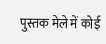पुस्तक मेले में कोई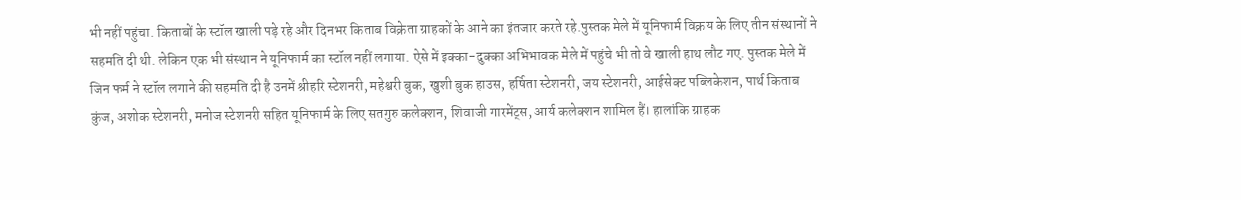भी नहीं पहुंचा. किताबों के स्टॉल खाली पड़े रहे और दिनभर किताब विक्रेता ग्राहकों के आने का इंतजार करते रहे.पुस्तक मेले में यूनिफार्म विक्रय के लिए तीन संस्थानों ने सहमति दी थी. लेकिन एक भी संस्थान ने यूनिफार्म का स्टॉल नहीं लगाया. ऐसे में इक्का-दुक्का अभिभावक मेले में पहुंचे भी तो वे खाली हाथ लौट गए. पुस्तक मेले में जिन फर्म ने स्टॉल लगाने की सहमति दी है उनमें श्रीहरि स्टेशनरी, महेश्वरी बुक, खुशी बुक हाउस, हर्षिता स्टेशनरी, जय स्टेशनरी, आईसेक्ट पब्लिकेशन, पार्थ किताब कुंज, अशोक स्टेशनरी, मनोज स्टेशनरी सहित यूनिफार्म के लिए सतगुरु कलेक्शन, शिवाजी गारमेंट्स, आर्य कलेक्शन शामिल हैं। हालांकि ग्राहक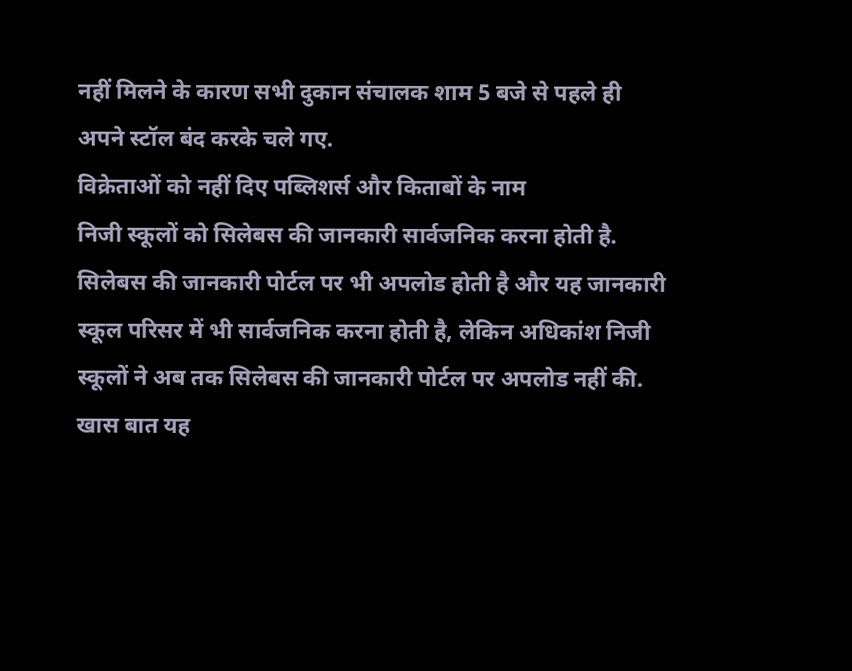नहीं मिलने के कारण सभी दुकान संचालक शाम 5 बजे से पहले ही अपने स्टॉल बंद करके चले गए.
विक्रेताओं को नहीं दिए पब्लिशर्स और किताबों के नाम
निजी स्कूलों को सिलेबस की जानकारी सार्वजनिक करना होती है. सिलेबस की जानकारी पोर्टल पर भी अपलोड होती है और यह जानकारी स्कूल परिसर में भी सार्वजनिक करना होती है, लेकिन अधिकांश निजी स्कूलों ने अब तक सिलेबस की जानकारी पोर्टल पर अपलोड नहीं की. खास बात यह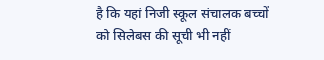है कि यहां निजी स्कूल संचालक बच्चों को सिलेबस की सूची भी नहीं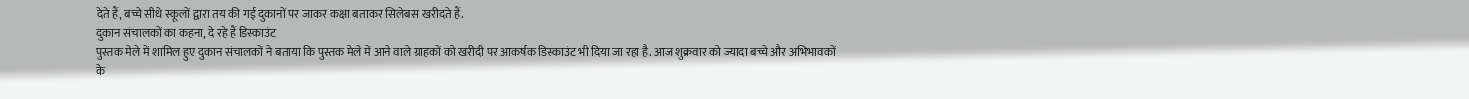देते हैं, बच्चे सीधे स्कूलों द्वारा तय की गई दुकानों पर जाकर कक्षा बताकर सिलेबस खरीदते हैं.
दुकान संचालकों का कहना, दे रहे हैं डिस्काउंट
पुस्तक मेले में शामिल हुए दुकान संचालकों ने बताया कि पुस्तक मेले में आने वाले ग्राहकों को खरीदी पर आकर्षक डिस्काउंट भी दिया जा रहा है. आज शुक्रवार को ज्यादा बच्चे और अभिभावकों के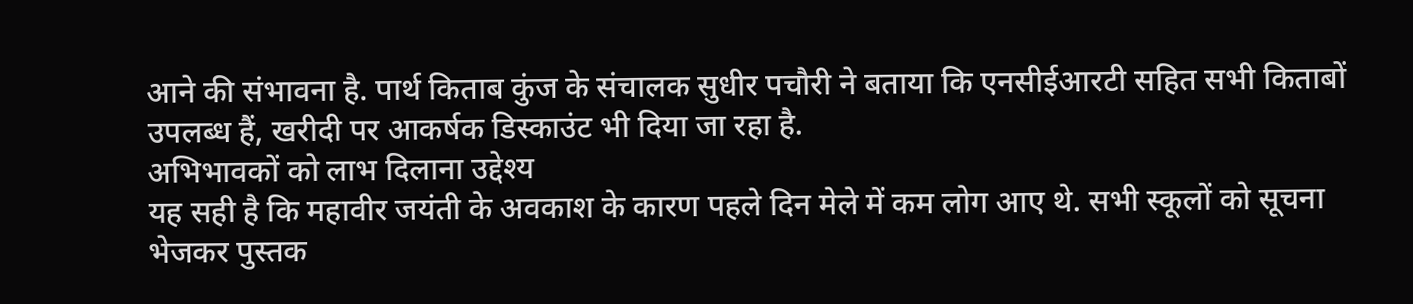आने की संभावना है. पार्थ किताब कुंज के संचालक सुधीर पचौरी ने बताया कि एनसीईआरटी सहित सभी किताबों उपलब्ध हैं, खरीदी पर आकर्षक डिस्काउंट भी दिया जा रहा है.
अभिभावकों को लाभ दिलाना उद्देश्य
यह सही है कि महावीर जयंती के अवकाश के कारण पहले दिन मेले में कम लोग आए थे. सभी स्कूलों को सूचना भेजकर पुस्तक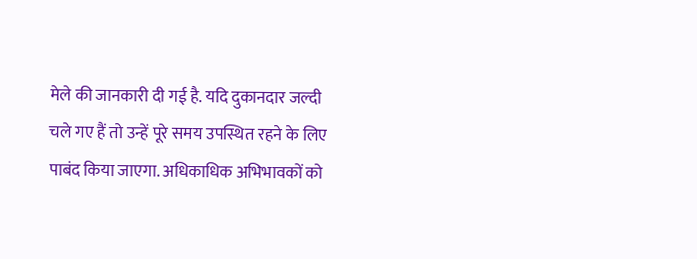मेले की जानकारी दी गई है. यदि दुकानदार जल्दी चले गए हैं तो उन्हें पूरे समय उपस्थित रहने के लिए पाबंद किया जाएगा. अधिकाधिक अभिभावकों को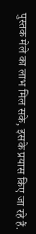पुस्तक मेले का लाभ मिल सके, इसके प्रयास किए जा रहे हैं.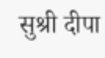सुश्री दीपा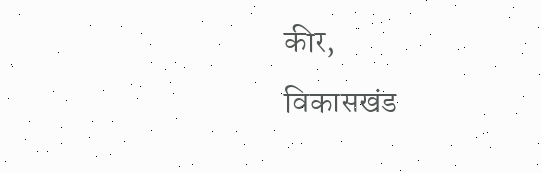कीर,
विकासखंड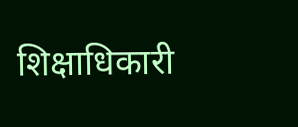शिक्षाधिकारी